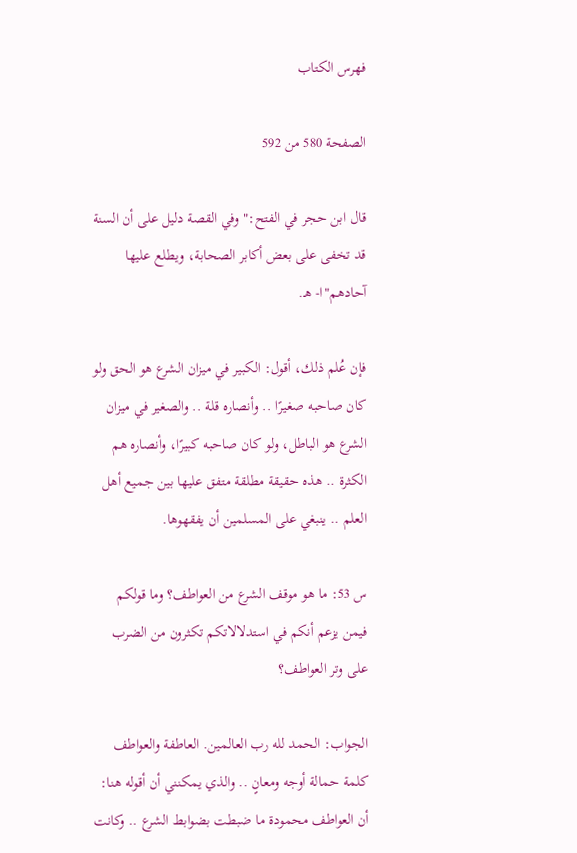فهرس الكتاب

الصفحة 580 من 592

قال ابن حجر في الفتح:"وفي القصة دليل على أن السنة قد تخفى على بعض أكابر الصحابة، ويطلع عليها آحادهم"ا- هـ.

فإن عُلم ذلك، أقول: الكبير في ميزان الشرع هو الحق ولو كان صاحبه صغيرًا .. وأنصاره قلة .. والصغير في ميزان الشرع هو الباطل، ولو كان صاحبه كبيرًا، وأنصاره هم الكثرة .. هذه حقيقة مطلقة متفق عليها بين جميع أهل العلم .. ينبغي على المسلمين أن يفقهوها.

س 53: ما هو موقف الشرع من العواطف؟ وما قولكم فيمن يزعم أنكم في استدلالاتكم تكثرون من الضرب على وتر العواطف؟

الجواب: الحمد لله رب العالمين. العاطفة والعواطف كلمة حمالة أوجه ومعانٍ .. والذي يمكنني أن أقوله هنا: أن العواطف محمودة ما ضبطت بضوابط الشرع .. وكانت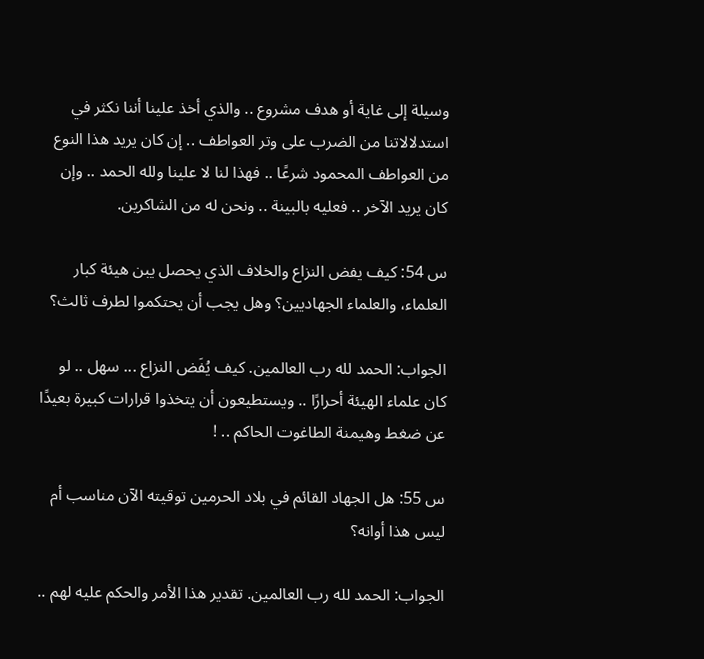وسيلة إلى غاية أو هدف مشروع .. والذي أخذ علينا أننا نكثر في استدلالاتنا من الضرب على وتر العواطف .. إن كان يريد هذا النوع من العواطف المحمود شرعًا .. فهذا لنا لا علينا ولله الحمد .. وإن كان يريد الآخر .. فعليه بالبينة .. ونحن له من الشاكرين.

س 54: كيف يفض النزاع والخلاف الذي يحصل يبن هيئة كبار العلماء، والعلماء الجهاديين؟ وهل يجب أن يحتكموا لطرف ثالث؟

الجواب: الحمد لله رب العالمين. كيف يُفَض النزاع ... سهل .. لو كان علماء الهيئة أحرارًا .. ويستطيعون أن يتخذوا قرارات كبيرة بعيدًا عن ضغط وهيمنة الطاغوت الحاكم .. !

س 55: هل الجهاد القائم في بلاد الحرمين توقيته الآن مناسب أم ليس هذا أوانه؟

الجواب: الحمد لله رب العالمين. تقدير هذا الأمر والحكم عليه لهم ..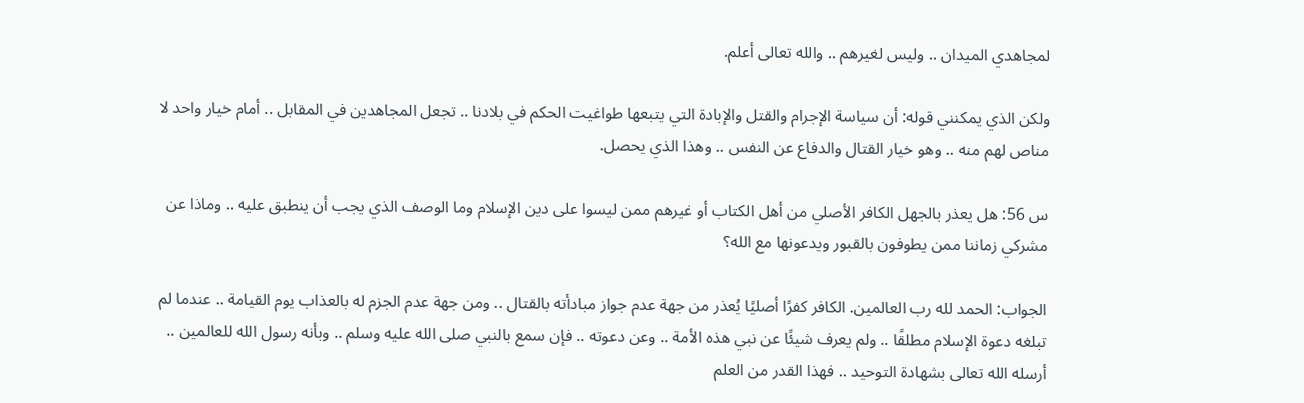لمجاهدي الميدان .. وليس لغيرهم .. والله تعالى أعلم.

ولكن الذي يمكنني قوله: أن سياسة الإجرام والقتل والإبادة التي يتبعها طواغيت الحكم في بلادنا .. تجعل المجاهدين في المقابل .. أمام خيار واحد لا مناص لهم منه .. وهو خيار القتال والدفاع عن النفس .. وهذا الذي يحصل.

س 56: هل يعذر بالجهل الكافر الأصلي من أهل الكتاب أو غيرهم ممن ليسوا على دين الإسلام وما الوصف الذي يجب أن ينطبق عليه .. وماذا عن مشركي زماننا ممن يطوفون بالقبور ويدعونها مع الله؟

الجواب: الحمد لله رب العالمين. الكافر كفرًا أصليًا يُعذر من جهة عدم جواز مبادأته بالقتال .. ومن جهة عدم الجزم له بالعذاب يوم القيامة .. عندما لم تبلغه دعوة الإسلام مطلقًا .. ولم يعرف شيئًا عن نبي هذه الأمة .. وعن دعوته .. فإن سمع بالنبي صلى الله عليه وسلم .. وبأنه رسول الله للعالمين .. أرسله الله تعالى بشهادة التوحيد .. فهذا القدر من العلم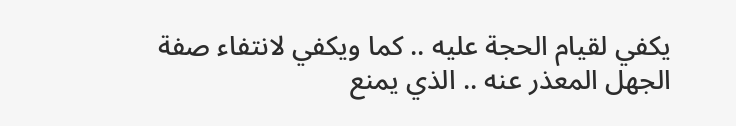يكفي لقيام الحجة عليه .. كما ويكفي لانتفاء صفة الجهل المعذر عنه .. الذي يمنع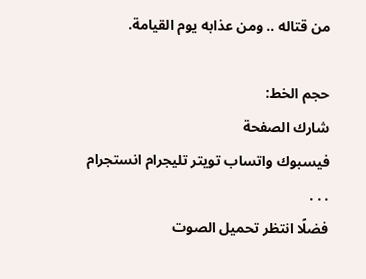من قتاله .. ومن عذابه يوم القيامة.

حجم الخط:
شارك الصفحة
فيسبوك واتساب تويتر تليجرام انستجرام
. . .
فضلًا انتظر تحميل الصوت